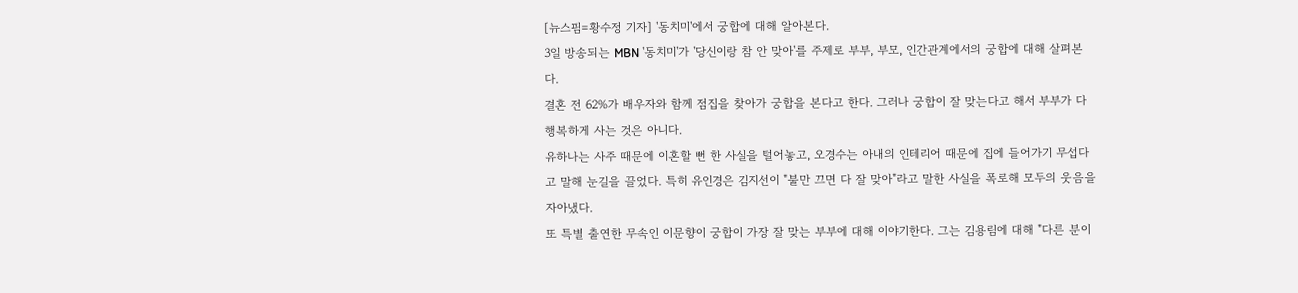[뉴스핌=황수정 기자] '동치미'에서 궁합에 대해 알아본다.
3일 방송되는 MBN '동치미'가 '당신이랑 참 안 맞아'를 주제로 부부, 부모, 인간관계에서의 궁합에 대해 살펴본다.
결혼 전 62%가 배우자와 함께 점집을 찾아가 궁합을 본다고 한다. 그러나 궁합이 잘 맞는다고 해서 부부가 다 행복하게 사는 것은 아니다.
유하나는 사주 때문에 이혼할 뻔 한 사실을 털어놓고, 오경수는 아내의 인테리어 때문에 집에 들어가기 무섭다고 말해 눈길을 끌었다. 특히 유인경은 김지선이 "불만 끄면 다 잘 맞아"라고 말한 사실을 폭로해 모두의 웃음을 자아냈다.
또 특별 출연한 무속인 이문향이 궁합이 가장 잘 맞는 부부에 대해 이야기한다. 그는 김용림에 대해 "다른 분이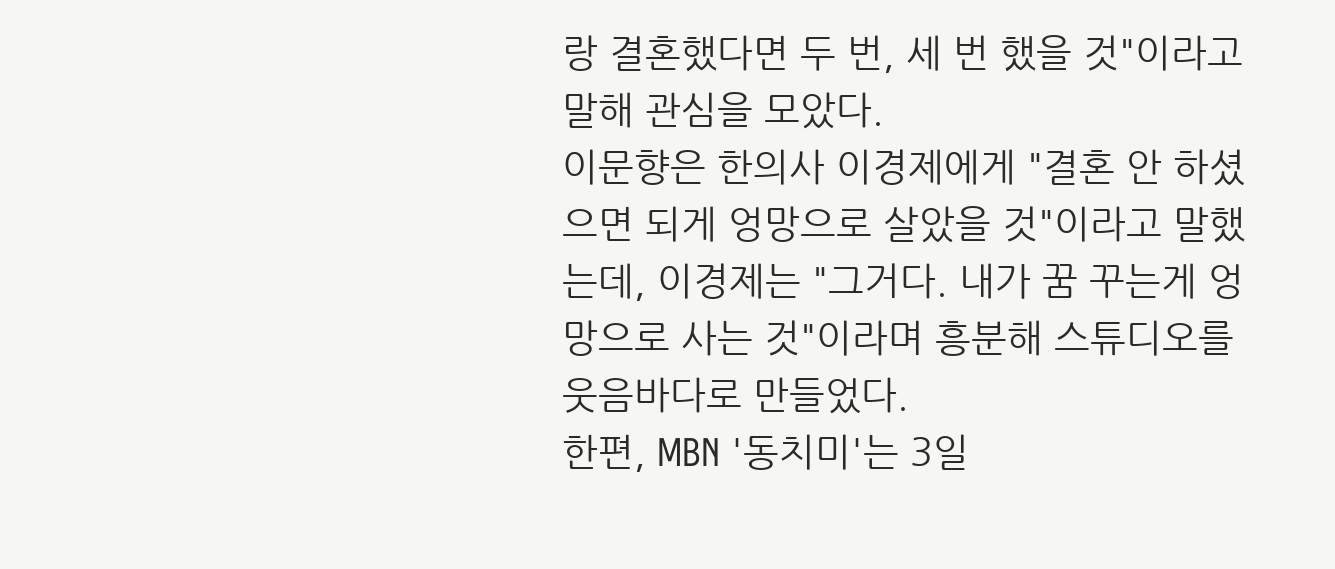랑 결혼했다면 두 번, 세 번 했을 것"이라고 말해 관심을 모았다.
이문향은 한의사 이경제에게 "결혼 안 하셨으면 되게 엉망으로 살았을 것"이라고 말했는데, 이경제는 "그거다. 내가 꿈 꾸는게 엉망으로 사는 것"이라며 흥분해 스튜디오를 웃음바다로 만들었다.
한편, MBN '동치미'는 3일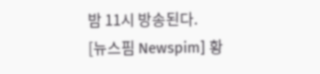밤 11시 방송된다.
[뉴스핌 Newspim] 황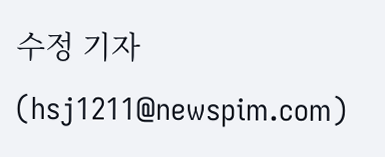수정 기자(hsj1211@newspim.com)